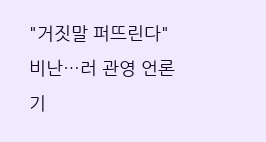"거짓말 퍼뜨린다" 비난…러 관영 언론 기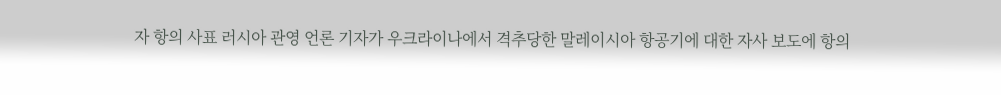자 항의 사표 러시아 관영 언론 기자가 우크라이나에서 격추당한 말레이시아 항공기에 대한 자사 보도에 항의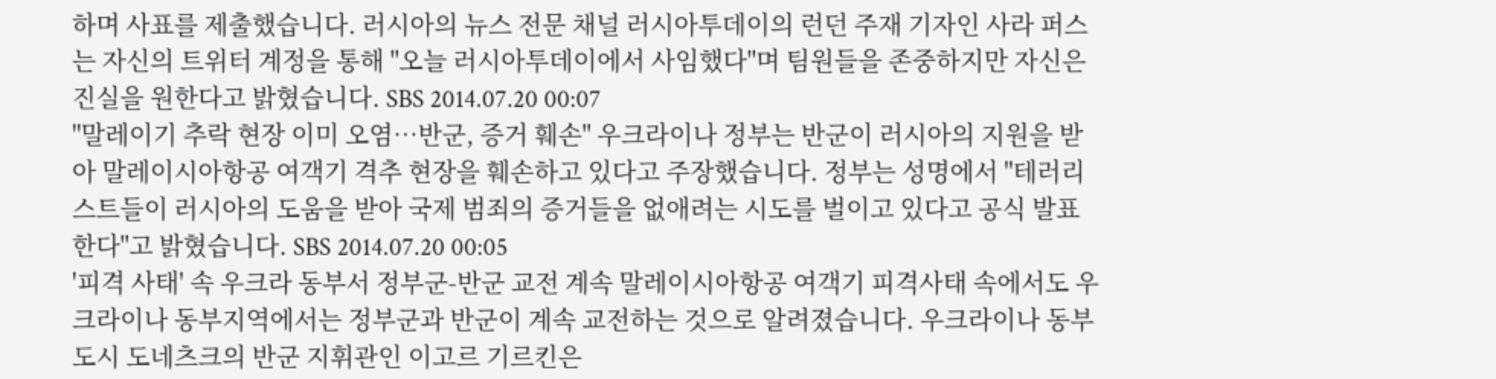하며 사표를 제출했습니다. 러시아의 뉴스 전문 채널 러시아투데이의 런던 주재 기자인 사라 퍼스는 자신의 트위터 계정을 통해 "오늘 러시아투데이에서 사임했다"며 팀원들을 존중하지만 자신은 진실을 원한다고 밝혔습니다. SBS 2014.07.20 00:07
"말레이기 추락 현장 이미 오염…반군, 증거 훼손" 우크라이나 정부는 반군이 러시아의 지원을 받아 말레이시아항공 여객기 격추 현장을 훼손하고 있다고 주장했습니다. 정부는 성명에서 "테러리스트들이 러시아의 도움을 받아 국제 범죄의 증거들을 없애려는 시도를 벌이고 있다고 공식 발표한다"고 밝혔습니다. SBS 2014.07.20 00:05
'피격 사태' 속 우크라 동부서 정부군-반군 교전 계속 말레이시아항공 여객기 피격사태 속에서도 우크라이나 동부지역에서는 정부군과 반군이 계속 교전하는 것으로 알려졌습니다. 우크라이나 동부도시 도네츠크의 반군 지휘관인 이고르 기르킨은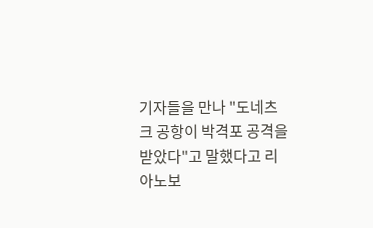기자들을 만나 "도네츠크 공항이 박격포 공격을 받았다"고 말했다고 리아노보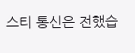스티 통신은 전했습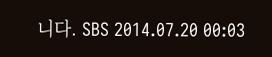니다. SBS 2014.07.20 00:03